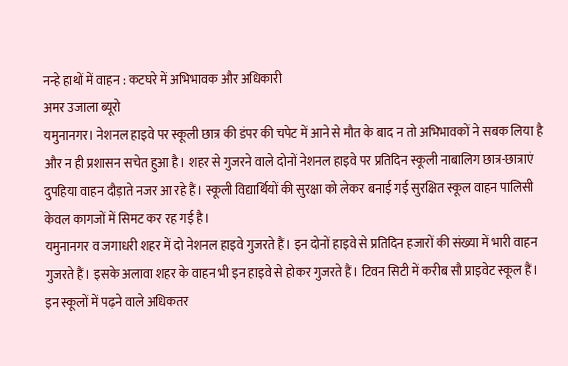नन्हे हाथों में वाहन : कटघरे में अभिभावक और अधिकारी
अमर उजाला ब्यूरो
यमुनानगर। नेशनल हाइवे पर स्कूली छात्र की डंपर की चपेट में आने से मौत के बाद न तो अभिभावकों ने सबक लिया है और न ही प्रशासन सचेत हुआ है। शहर से गुजरने वाले दोनों नेशनल हाइवे पर प्रतिदिन स्कूली नाबालिग छात्र-छात्राएं दुपहिया वाहन दौड़ाते नजर आ रहे हैं। स्कूली विद्यार्थियों की सुरक्षा को लेकर बनाई गई सुरक्षित स्कूल वाहन पालिसी केवल कागजों में सिमट कर रह गई है।
यमुनानगर व जगाधरी शहर में दो नेशनल हाइवे गुजरते हैं। इन दोनों हाइवे से प्रतिदिन हजारों की संख्या में भारी वाहन गुजरते हैं। इसके अलावा शहर के वाहन भी इन हाइवे से होकर गुजरते हैं। टिवन सिटी में करीब सौ प्राइवेट स्कूल हैं। इन स्कूलों में पढ़ने वाले अधिकतर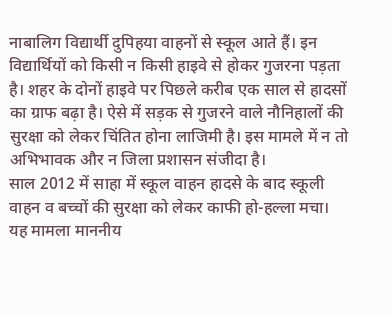नाबालिग विद्यार्थी दुपिहया वाहनों से स्कूल आते हैं। इन विद्यार्थियों को किसी न किसी हाइवे से होकर गुजरना पड़ता है। शहर के दोनों हाइवे पर पिछले करीब एक साल से हादसों का ग्राफ बढ़ा है। ऐसे में सड़क से गुजरने वाले नौनिहालों की सुरक्षा को लेकर चिंतित होना लाजिमी है। इस मामले में न तो अभिभावक और न जिला प्रशासन संजीदा है।
साल 2012 में साहा में स्कूल वाहन हादसे के बाद स्कूली वाहन व बच्चों की सुरक्षा को लेकर काफी हो-हल्ला मचा। यह मामला माननीय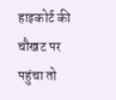हाइकोर्ट की चौखट पर पहुंचा तो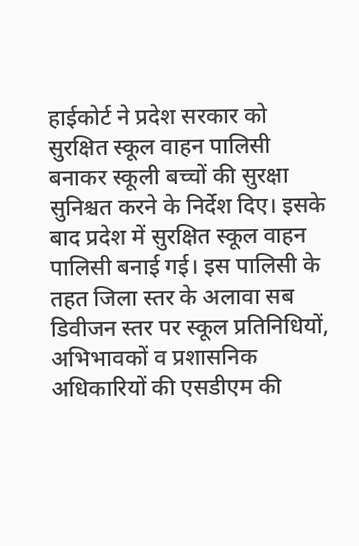हाईकोर्ट ने प्रदेश सरकार को सुरक्षित स्कूल वाहन पालिसी बनाकर स्कूली बच्चों की सुरक्षा सुनिश्चत करने के निर्देश दिए। इसके बाद प्रदेश में सुरक्षित स्कूल वाहन पालिसी बनाई गई। इस पालिसी के तहत जिला स्तर के अलावा सब डिवीजन स्तर पर स्कूल प्रतिनिधियों, अभिभावकों व प्रशासनिक अधिकारियों की एसडीएम की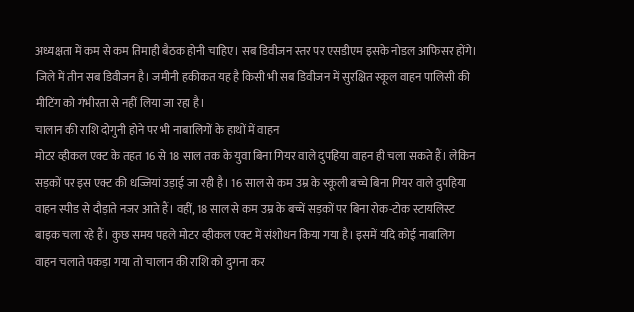अध्यक्षता में कम से कम तिमाही बैठक होनी चाहिए। सब डिवीजन स्तर पर एसडीएम इसके नोडल आफिसर होंगे। जिले में तीन सब डिवीजन है। जमीनी हकीकत यह है किसी भी सब डिवीजन में सुरक्षित स्कूल वाहन पालिसी की मीटिंग को गंभीरता से नहीं लिया जा रहा है।
चालान की राशि दोगुनी होने पर भी नाबालिगों के हाथों में वाहन
मोटर व्हीकल एक्ट के तहत 16 से 18 साल तक के युवा बिना गियर वाले दुपहिया वाहन ही चला सकते हैं। लेकिन सड़कों पर इस एक्ट की धज्जियां उड़ाई जा रही है। 16 साल से कम उम्र के स्कूली बच्चे बिना गियर वाले दुपहिया वाहन स्पीड से दौड़ाते नजर आते हैं। वहीं, 18 साल से कम उम्र के बच्चें सड़कों पर बिना रोक-टोक स्टायलिस्ट बाइक चला रहे हैं। कुछ समय पहले मोटर व्हीकल एक्ट में संशोधन किया गया है। इसमें यदि कोई नाबालिग वाहन चलाते पकड़ा गया तो चालान की राशि को दुगना कर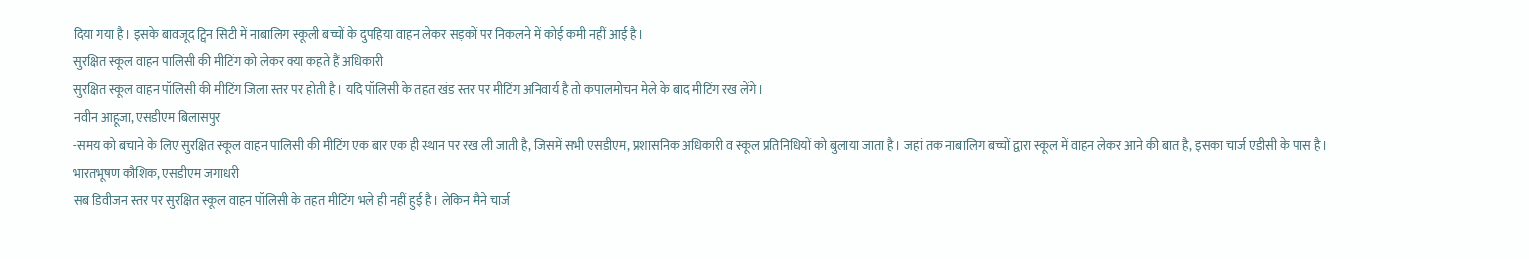दिया गया है। इसके बावजूद ट्विन सिटी में नाबालिग स्कूली बच्चों के दुपहिया वाहन लेकर सड़कों पर निकलने में कोई कमी नहीं आई है।
सुरक्षित स्कूल वाहन पालिसी की मीटिंग को लेकर क्या कहते हैं अधिकारी
सुरक्षित स्कूल वाहन पॉलिसी की मीटिंग जिला स्तर पर होती है। यदि पॉलिसी के तहत खंड स्तर पर मीटिंग अनिवार्य है तो कपालमोचन मेले के बाद मीटिंग रख लेंगे।
नवीन आहूजा, एसडीएम बिलासपुर
-समय को बचाने के लिए सुरक्षित स्कूल वाहन पालिसी की मीटिंग एक बार एक ही स्थान पर रख ली जाती है, जिसमें सभी एसडीएम, प्रशासनिक अधिकारी व स्कूल प्रतिनिधियों को बुलाया जाता है। जहां तक नाबालिग बच्चों द्वारा स्कूल में वाहन लेकर आने की बात है, इसका चार्ज एडीसी के पास है।
भारतभूषण कौशिक, एसडीएम जगाधरी
सब डिवीजन स्तर पर सुरक्षित स्कूल वाहन पॉलिसी के तहत मीटिंग भले ही नहीं हुई है। लेकिन मैने चार्ज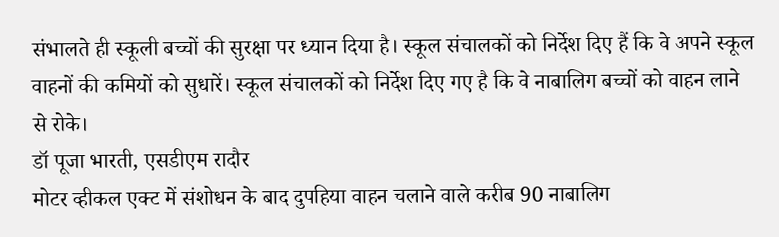संभालते ही स्कूली बच्चों की सुरक्षा पर ध्यान दिया है। स्कूल संचालकों को निर्देश दिए हैं कि वे अपने स्कूल वाहनों की कमियों को सुधारें। स्कूल संचालकों को निर्देश दिए गए है कि वे नाबालिग बच्चों को वाहन लाने से रोके।
डॉ पूजा भारती, एसडीएम रादौर
मोटर व्हीकल एक्ट में संशोधन के बाद दुपहिया वाहन चलाने वाले करीब 90 नाबालिग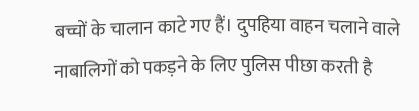बच्चों के चालान काटे गए हैं। दुपहिया वाहन चलाने वाले नाबालिगों को पकड़ने के लिए पुलिस पीछा करती है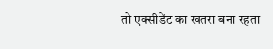तो एक्सीडेंट का खतरा बना रहता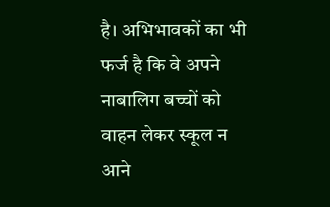है। अभिभावकों का भी फर्ज है कि वे अपने नाबालिग बच्चों को वाहन लेकर स्कूल न आने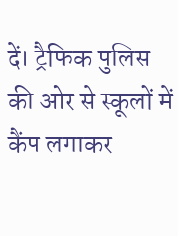दें। ट्रैफिक पुलिस की ओर से स्कूलों में कैंप लगाकर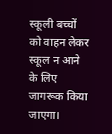स्कूली बच्चों को वाहन लेकर स्कूल न आने के लिए जागरूक किया जाएगा।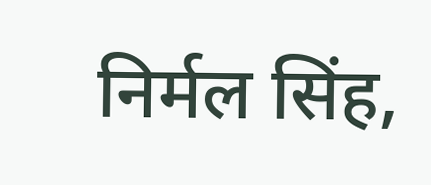निर्मल सिंह,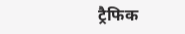ट्रैफिक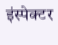इंस्पेक्टर